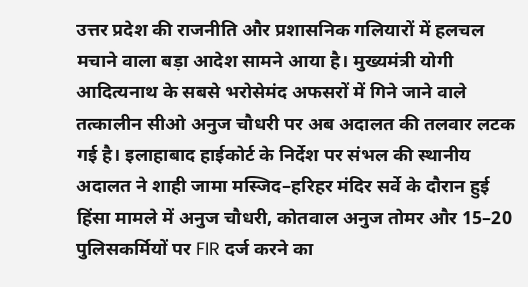उत्तर प्रदेश की राजनीति और प्रशासनिक गलियारों में हलचल मचाने वाला बड़ा आदेश सामने आया है। मुख्यमंत्री योगी आदित्यनाथ के सबसे भरोसेमंद अफसरों में गिने जाने वाले तत्कालीन सीओ अनुज चौधरी पर अब अदालत की तलवार लटक गई है। इलाहाबाद हाईकोर्ट के निर्देश पर संभल की स्थानीय अदालत ने शाही जामा मस्जिद–हरिहर मंदिर सर्वे के दौरान हुई हिंसा मामले में अनुज चौधरी, कोतवाल अनुज तोमर और 15–20 पुलिसकर्मियों पर FIR दर्ज करने का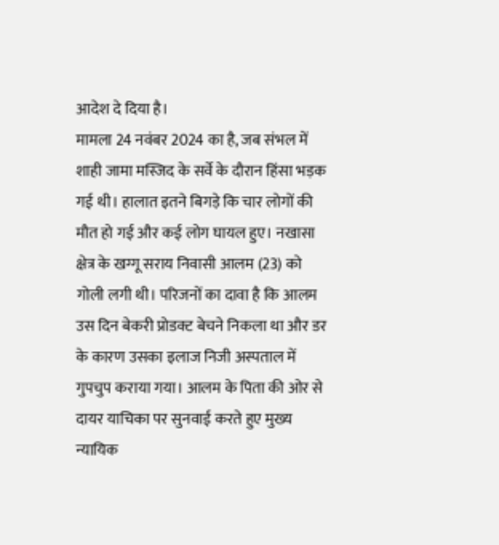आदेश दे दिया है।
मामला 24 नवंबर 2024 का है, जब संभल में शाही जामा मस्जिद के सर्वे के दौरान हिंसा भड़क गई थी। हालात इतने बिगड़े कि चार लोगों की मौत हो गई और कई लोग घायल हुए। नखासा क्षेत्र के खग्गू सराय निवासी आलम (23) को गोली लगी थी। परिजनों का दावा है कि आलम उस दिन बेकरी प्रोडक्ट बेचने निकला था और डर के कारण उसका इलाज निजी अस्पताल में गुपचुप कराया गया। आलम के पिता की ओर से दायर याचिका पर सुनवाई करते हुए मुख्य न्यायिक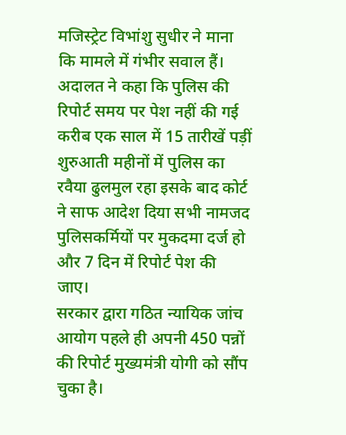मजिस्ट्रेट विभांशु सुधीर ने माना कि मामले में गंभीर सवाल हैं। अदालत ने कहा कि पुलिस की रिपोर्ट समय पर पेश नहीं की गई करीब एक साल में 15 तारीखें पड़ीं शुरुआती महीनों में पुलिस का रवैया ढुलमुल रहा इसके बाद कोर्ट ने साफ आदेश दिया सभी नामजद पुलिसकर्मियों पर मुकदमा दर्ज हो और 7 दिन में रिपोर्ट पेश की जाए।
सरकार द्वारा गठित न्यायिक जांच आयोग पहले ही अपनी 450 पन्नों की रिपोर्ट मुख्यमंत्री योगी को सौंप चुका है।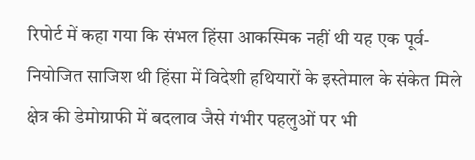रिपोर्ट में कहा गया कि संभल हिंसा आकस्मिक नहीं थी यह एक पूर्व-नियोजित साजिश थी हिंसा में विदेशी हथियारों के इस्तेमाल के संकेत मिले क्षेत्र की डेमोग्राफी में बदलाव जैसे गंभीर पहलुओं पर भी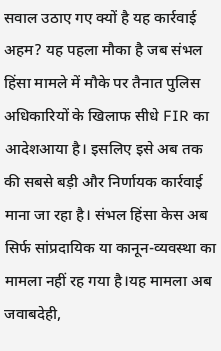सवाल उठाए गए क्यों है यह कार्रवाई अहम? यह पहला मौका है जब संभल हिंसा मामले में मौके पर तैनात पुलिस अधिकारियों के खिलाफ सीधे FIR का आदेशआया है। इसलिए इसे अब तक की सबसे बड़ी और निर्णायक कार्रवाई माना जा रहा है। संभल हिंसा केस अब सिर्फ सांप्रदायिक या कानून-व्यवस्था का मामला नहीं रह गया है।यह मामला अब जवाबदेही,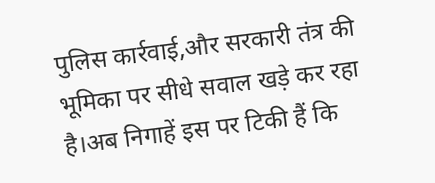पुलिस कार्रवाई,और सरकारी तंत्र की भूमिका पर सीधे सवाल खड़े कर रहा है।अब निगाहें इस पर टिकी हैं कि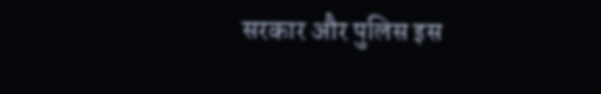सरकार और पुलिस इस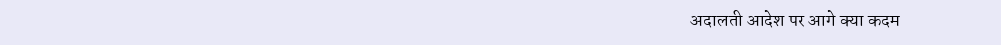अदालती आदेश पर आगे क्या कदम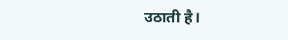उठाती है।